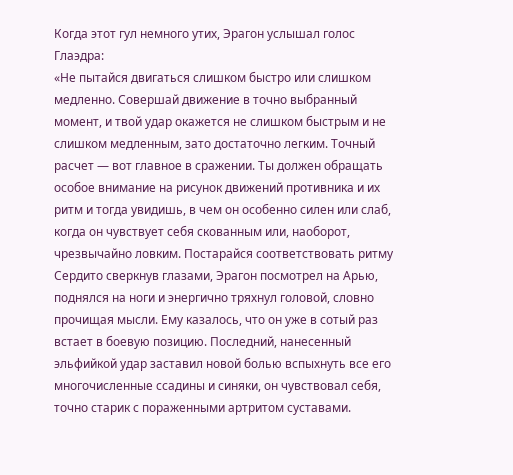Когда этот гул немного утих, Эрагон услышал голос Глаэдра:
«Не пытайся двигаться слишком быстро или слишком медленно. Совершай движение в точно выбранный момент, и твой удар окажется не слишком быстрым и не слишком медленным, зато достаточно легким. Точный расчет — вот главное в сражении. Ты должен обращать особое внимание на рисунок движений противника и их ритм и тогда увидишь, в чем он особенно силен или слаб, когда он чувствует себя скованным или, наоборот, чрезвычайно ловким. Постарайся соответствовать ритму
Сердито сверкнув глазами, Эрагон посмотрел на Арью, поднялся на ноги и энергично тряхнул головой, словно прочищая мысли. Ему казалось, что он уже в сотый раз встает в боевую позицию. Последний, нанесенный эльфийкой удар заставил новой болью вспыхнуть все его многочисленные ссадины и синяки, он чувствовал себя, точно старик с пораженными артритом суставами.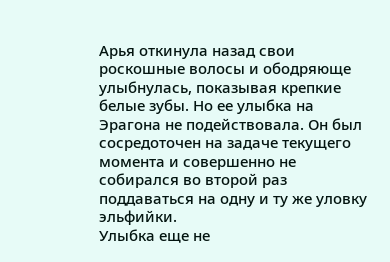Арья откинула назад свои роскошные волосы и ободряюще улыбнулась, показывая крепкие белые зубы. Но ее улыбка на Эрагона не подействовала. Он был сосредоточен на задаче текущего момента и совершенно не собирался во второй раз поддаваться на одну и ту же уловку эльфийки.
Улыбка еще не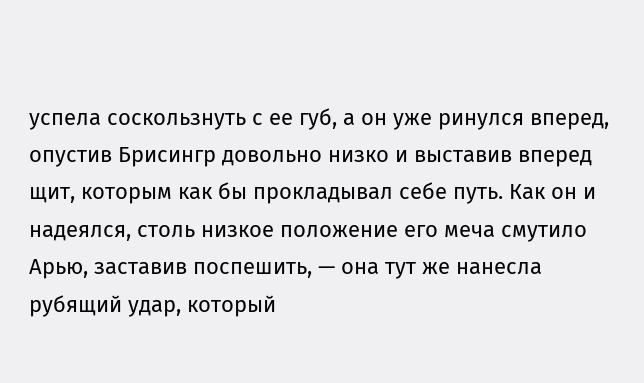успела соскользнуть с ее губ, а он уже ринулся вперед, опустив Брисингр довольно низко и выставив вперед щит, которым как бы прокладывал себе путь. Как он и надеялся, столь низкое положение его меча смутило Арью, заставив поспешить, — она тут же нанесла рубящий удар, который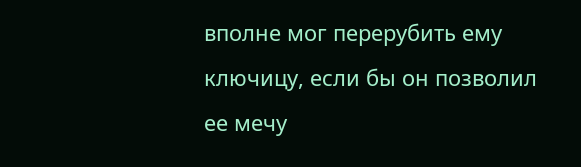вполне мог перерубить ему ключицу, если бы он позволил ее мечу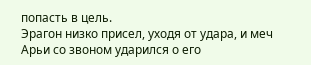попасть в цель.
Эрагон низко присел, уходя от удара, и меч Арьи со звоном ударился о его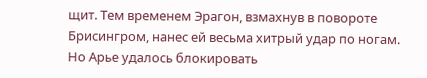щит. Тем временем Эрагон, взмахнув в повороте Брисингром, нанес ей весьма хитрый удар по ногам. Но Арье удалось блокировать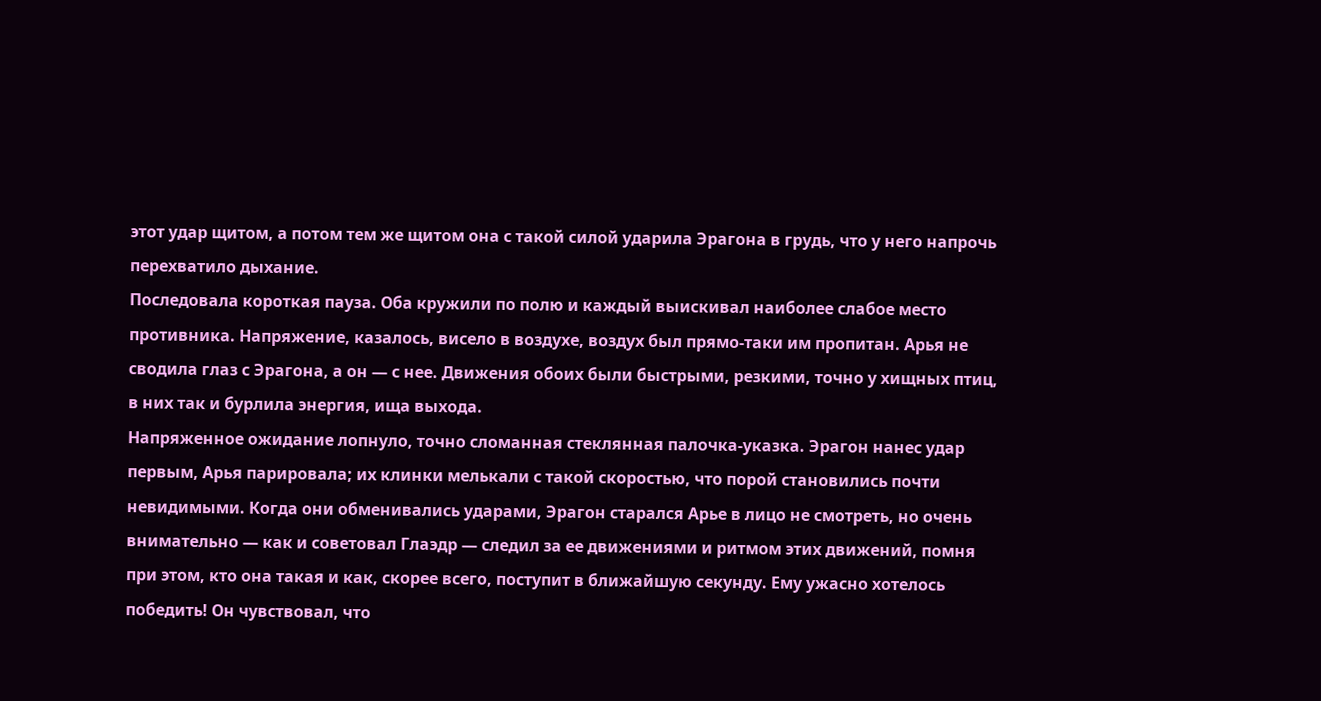этот удар щитом, а потом тем же щитом она с такой силой ударила Эрагона в грудь, что у него напрочь перехватило дыхание.
Последовала короткая пауза. Оба кружили по полю и каждый выискивал наиболее слабое место противника. Напряжение, казалось, висело в воздухе, воздух был прямо-таки им пропитан. Арья не сводила глаз с Эрагона, а он — с нее. Движения обоих были быстрыми, резкими, точно у хищных птиц, в них так и бурлила энергия, ища выхода.
Напряженное ожидание лопнуло, точно сломанная стеклянная палочка-указка. Эрагон нанес удар первым, Арья парировала; их клинки мелькали с такой скоростью, что порой становились почти невидимыми. Когда они обменивались ударами, Эрагон старался Арье в лицо не смотреть, но очень внимательно — как и советовал Глаэдр — следил за ее движениями и ритмом этих движений, помня при этом, кто она такая и как, скорее всего, поступит в ближайшую секунду. Ему ужасно хотелось победить! Он чувствовал, что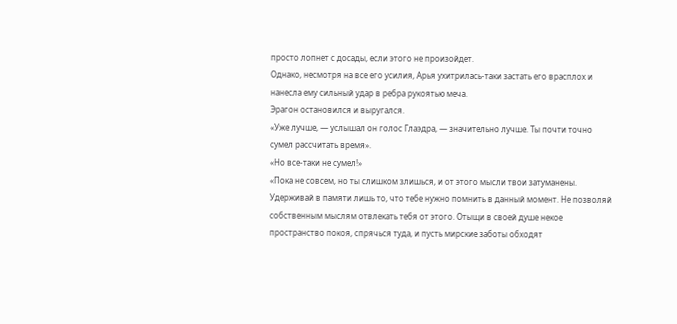просто лопнет с досады, если этого не произойдет.
Однако, несмотря на все его усилия, Арья ухитрилась-таки застать его врасплох и нанесла ему сильный удар в ребра рукоятью меча.
Эрагон остановился и выругался.
«Уже лучше, — услышал он голос Глаэдра, — значительно лучше. Ты почти точно сумел рассчитать время».
«Но все-таки не сумел!»
«Пока не совсем, но ты слишком злишься, и от этого мысли твои затуманены. Удерживай в памяти лишь то, что тебе нужно помнить в данный момент. Не позволяй собственным мыслям отвлекать тебя от этого. Отыщи в своей душе некое пространство покоя, спрячься туда, и пусть мирские заботы обходят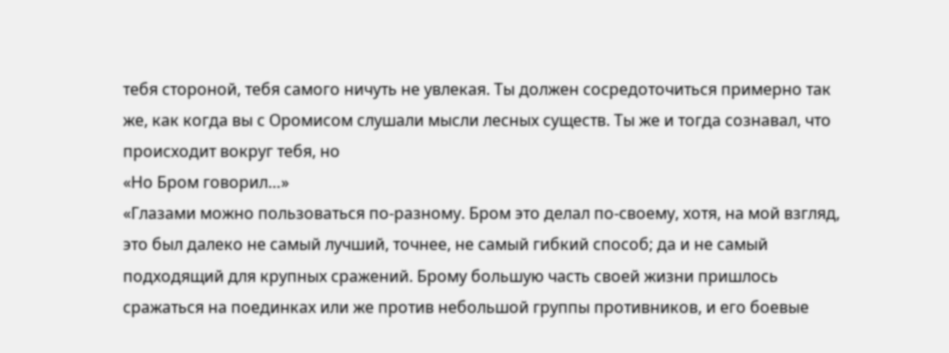тебя стороной, тебя самого ничуть не увлекая. Ты должен сосредоточиться примерно так же, как когда вы с Оромисом слушали мысли лесных существ. Ты же и тогда сознавал, что происходит вокруг тебя, но
«Но Бром говорил…»
«Глазами можно пользоваться по-разному. Бром это делал по-своему, хотя, на мой взгляд, это был далеко не самый лучший, точнее, не самый гибкий способ; да и не самый подходящий для крупных сражений. Брому большую часть своей жизни пришлось сражаться на поединках или же против небольшой группы противников, и его боевые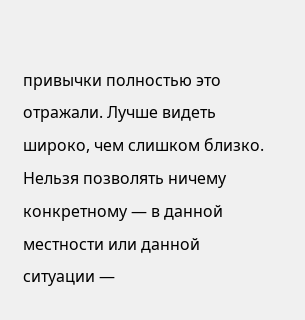привычки полностью это отражали. Лучше видеть широко, чем слишком близко. Нельзя позволять ничему конкретному — в данной местности или данной ситуации —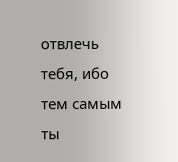отвлечь тебя, ибо тем самым ты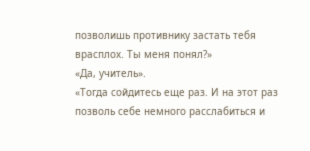позволишь противнику застать тебя врасплох. Ты меня понял?»
«Да, учитель».
«Тогда сойдитесь еще раз. И на этот раз позволь себе немного расслабиться и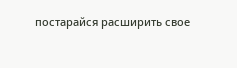постарайся расширить свое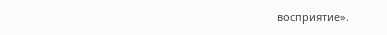восприятие».